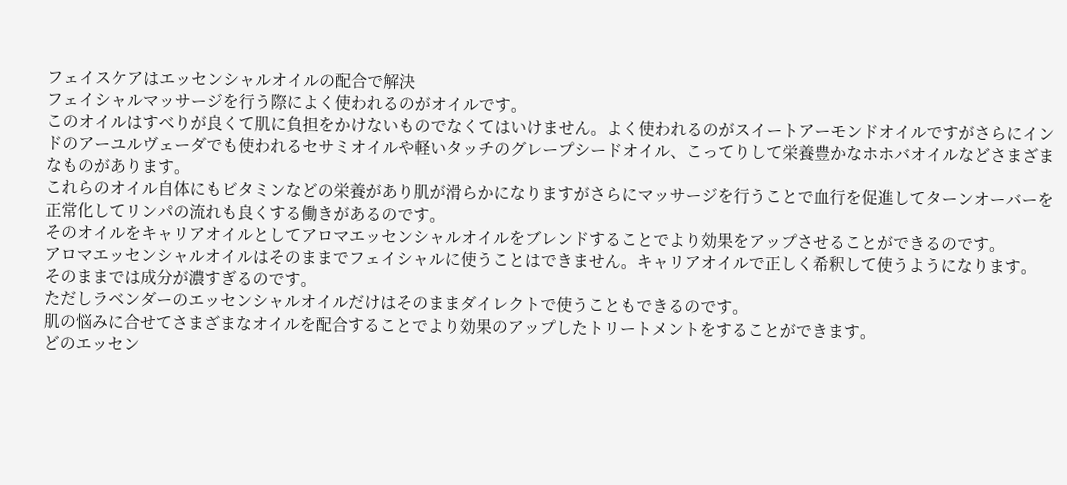フェイスケアはエッセンシャルオイルの配合で解決
フェイシャルマッサージを行う際によく使われるのがオイルです。
このオイルはすべりが良くて肌に負担をかけないものでなくてはいけません。よく使われるのがスイートアーモンドオイルですがさらにインドのアーユルヴェーダでも使われるセサミオイルや軽いタッチのグレープシードオイル、こってりして栄養豊かなホホバオイルなどさまざまなものがあります。
これらのオイル自体にもビタミンなどの栄養があり肌が滑らかになりますがさらにマッサージを行うことで血行を促進してターンオーバーを正常化してリンパの流れも良くする働きがあるのです。
そのオイルをキャリアオイルとしてアロマエッセンシャルオイルをブレンドすることでより効果をアップさせることができるのです。
アロマエッセンシャルオイルはそのままでフェイシャルに使うことはできません。キャリアオイルで正しく希釈して使うようになります。
そのままでは成分が濃すぎるのです。
ただしラベンダーのエッセンシャルオイルだけはそのままダイレクトで使うこともできるのです。
肌の悩みに合せてさまざまなオイルを配合することでより効果のアップしたトリートメントをすることができます。
どのエッセン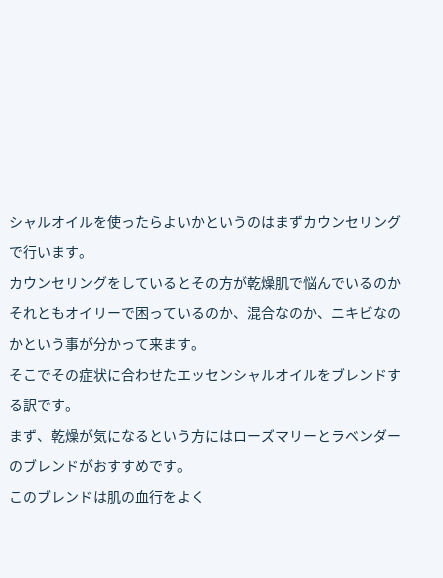シャルオイルを使ったらよいかというのはまずカウンセリングで行います。
カウンセリングをしているとその方が乾燥肌で悩んでいるのかそれともオイリーで困っているのか、混合なのか、ニキビなのかという事が分かって来ます。
そこでその症状に合わせたエッセンシャルオイルをブレンドする訳です。
まず、乾燥が気になるという方にはローズマリーとラベンダーのブレンドがおすすめです。
このブレンドは肌の血行をよく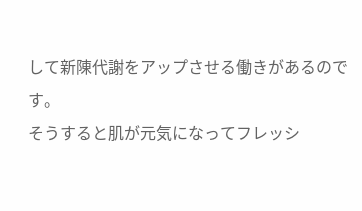して新陳代謝をアップさせる働きがあるのです。
そうすると肌が元気になってフレッシ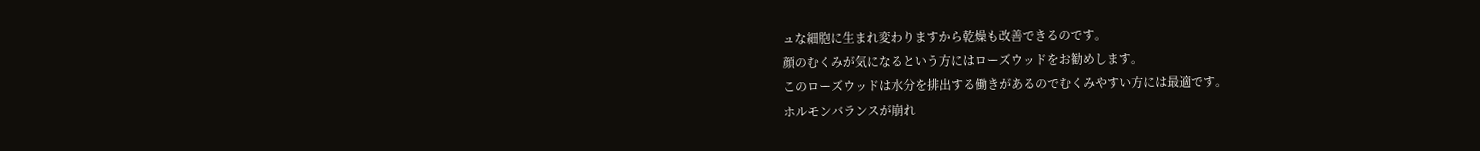ュな細胞に生まれ変わりますから乾燥も改善できるのです。
顔のむくみが気になるという方にはローズウッドをお勧めします。
このローズウッドは水分を排出する働きがあるのでむくみやすい方には最適です。
ホルモンバランスが崩れ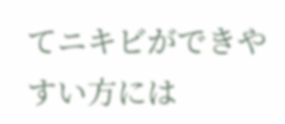てニキビができやすい方には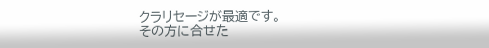クラリセージが最適です。
その方に合せた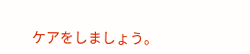ケアをしましょう。